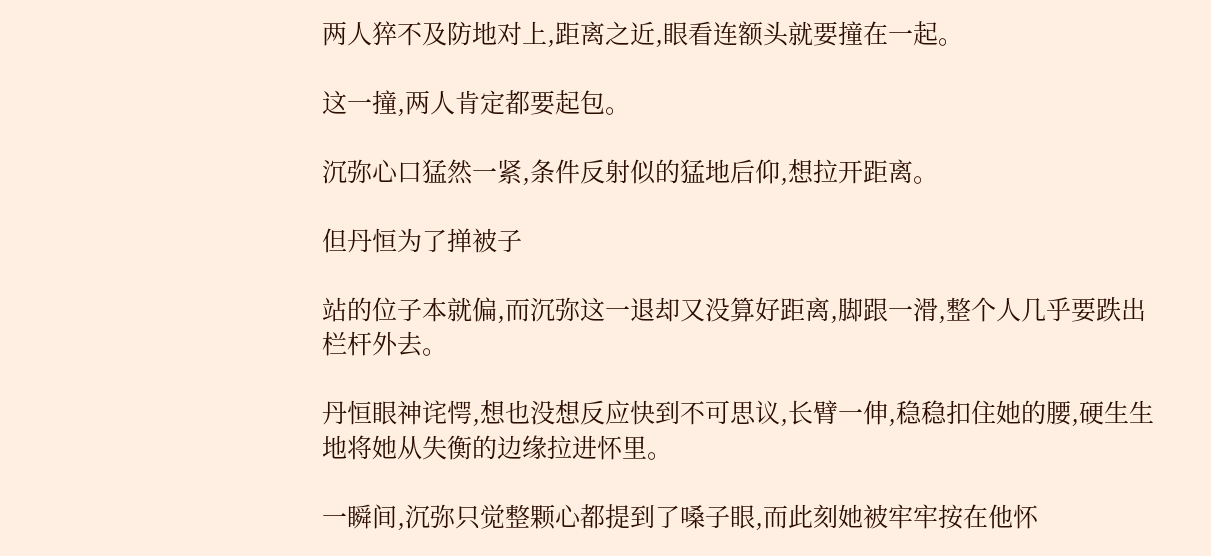两人猝不及防地对上,距离之近,眼看连额头就要撞在一起。

这一撞,两人肯定都要起包。

沉弥心口猛然一紧,条件反射似的猛地后仰,想拉开距离。

但丹恒为了掸被子

站的位子本就偏,而沉弥这一退却又没算好距离,脚跟一滑,整个人几乎要跌出栏杆外去。

丹恒眼神诧愕,想也没想反应快到不可思议,长臂一伸,稳稳扣住她的腰,硬生生地将她从失衡的边缘拉进怀里。

一瞬间,沉弥只觉整颗心都提到了嗓子眼,而此刻她被牢牢按在他怀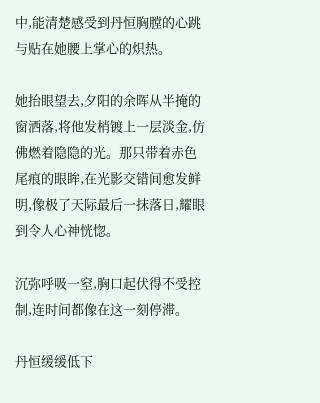中,能清楚感受到丹恒胸膛的心跳与贴在她腰上掌心的炽热。

她抬眼望去,夕阳的余晖从半掩的窗洒落,将他发梢镀上一层淡金,仿佛燃着隐隐的光。那只带着赤色尾痕的眼眸,在光影交错间愈发鲜明,像极了天际最后一抹落日,耀眼到令人心神恍惚。

沉弥呼吸一窒,胸口起伏得不受控制,连时间都像在这一刻停滞。

丹恒缓缓低下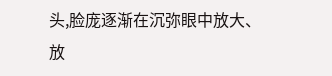头,脸庞逐渐在沉弥眼中放大、放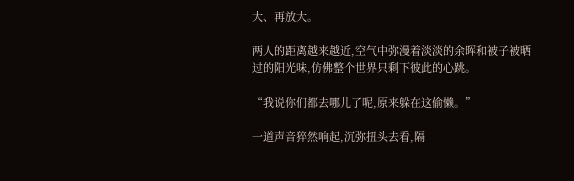大、再放大。

两人的距离越来越近,空气中弥漫着淡淡的余晖和被子被晒过的阳光味,仿佛整个世界只剩下彼此的心跳。

“我说你们都去哪儿了呢,原来躲在这偷懒。”

一道声音猝然响起,沉弥扭头去看,隔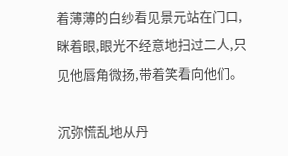着薄薄的白纱看见景元站在门口,眯着眼,眼光不经意地扫过二人,只见他唇角微扬,带着笑看向他们。

沉弥慌乱地从丹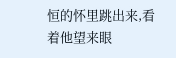恒的怀里跳出来,看着他望来眼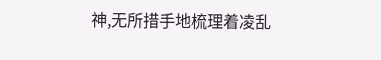神,无所措手地梳理着凌乱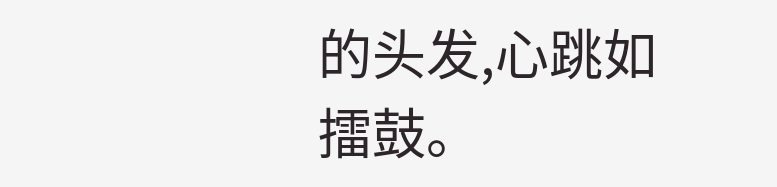的头发,心跳如擂鼓。